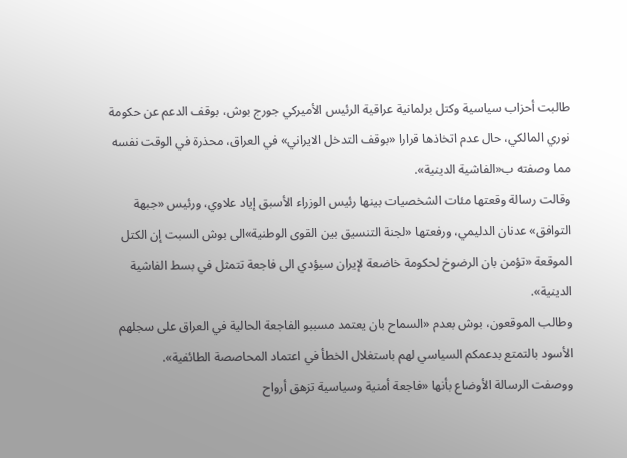طالبت أحزاب سياسية وكتل برلمانية عراقية الرئيس الأميركي جورج بوش، بوقف الدعم عن حكومة نوري المالكي، حال عدم اتخاذها قرارا «بوقف التدخل الايراني» في العراق، محذرة في الوقت نفسه مما وصفته ب«الفاشية الدينية».
وقالت رسالة وقعتها مئات الشخصيات بينها رئيس الوزراء الأسبق إياد علاوي، ورئيس «جبهة التوافق» عدنان الدليمي، ورفعتها «لجنة التنسيق بين القوى الوطنية»الى بوش السبت إن الكتل الموقعة «تؤمن بان الرضوخ لحكومة خاضعة لإيران سيؤدي الى فاجعة تتمثل في بسط الفاشية الدينية».
وطالب الموقعون، بوش بعدم «السماح بان يعتمد مسببو الفاجعة الحالية في العراق على سجلهم الأسود بالتمتع بدعمكم السياسي لهم باستغلال الخطأ في اعتماد المحاصصة الطائفية».
ووصفت الرسالة الأوضاع بأنها «فاجعة أمنية وسياسية تزهق أرواح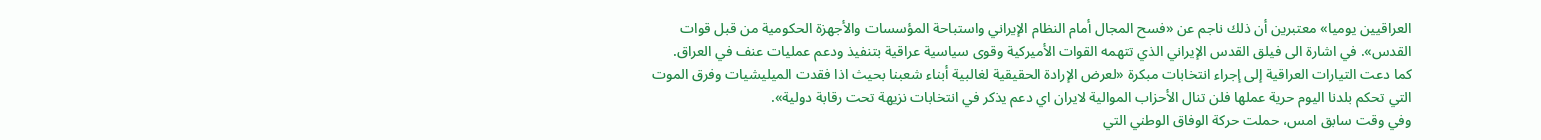العراقيين يوميا» معتبرين أن ذلك ناجم عن «فسح المجال أمام النظام الإيراني واستباحة المؤسسات والأجهزة الحكومية من قبل قوات القدس». في اشارة الى فيلق القدس الإيراني الذي تتهمه القوات الأميركية وقوى سياسية عراقية بتنفيذ ودعم عمليات عنف في العراق.
كما دعت التيارات العراقية إلى إجراء انتخابات مبكرة «لعرض الإرادة الحقيقية لغالبية أبناء شعبنا بحيث اذا فقدت الميليشيات وفرق الموت التي تحكم بلدنا اليوم حرية عملها فلن تنال الأحزاب الموالية لايران اي دعم يذكر في انتخابات نزيهة تحت رقابة دولية».
وفي وقت سابق امس، حملت حركة الوفاق الوطني التي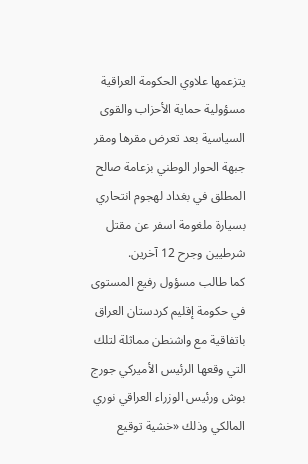يتزعمها علاوي الحكومة العراقية مسؤولية حماية الأحزاب والقوى السياسية بعد تعرض مقرها ومقر جبهة الحوار الوطني بزعامة صالح المطلق في بغداد لهجوم انتحاري بسيارة ملغومة اسفر عن مقتل شرطيين وجرح 12 آخرين.
كما طالب مسؤول رفيع المستوى في حكومة إقليم كردستان العراق باتفاقية مع واشنطن مماثلة لتلك التي وقعها الرئيس الأميركي جورج بوش ورئيس الوزراء العراقي نوري المالكي وذلك «خشية توقيع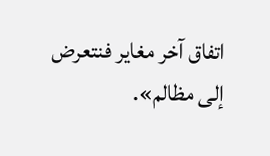اتفاق آخر مغاير فنتعرض إلى مظالم».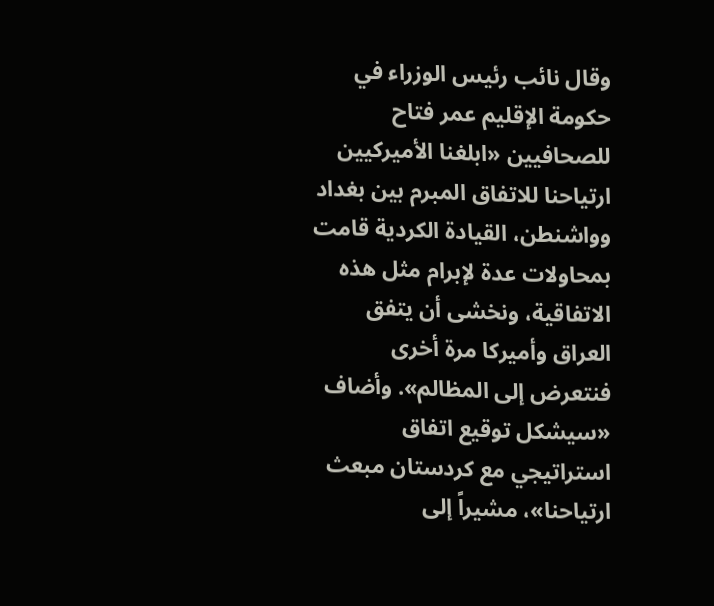وقال نائب رئيس الوزراء في حكومة الإقليم عمر فتاح للصحافيين «ابلغنا الأميركيين ارتياحنا للاتفاق المبرم بين بغداد وواشنطن، القيادة الكردية قامت بمحاولات عدة لإبرام مثل هذه الاتفاقية، ونخشى أن يتفق العراق وأميركا مرة أخرى فنتعرض إلى المظالم». وأضاف «سيشكل توقيع اتفاق استراتيجي مع كردستان مبعث ارتياحنا»، مشيراً إلى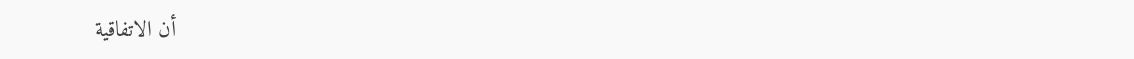أن الاتفاقية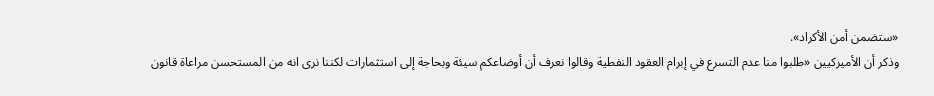«ستضمن أمن الأكراد».
وذكر أن الأميركيين «طلبوا منا عدم التسرع في إبرام العقود النفطية وقالوا نعرف أن أوضاعكم سيئة وبحاجة إلى استثمارات لكننا نرى انه من المستحسن مراعاة قانون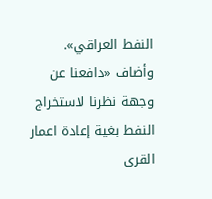النفط العراقي». وأضاف «دافعنا عن وجهة نظرنا لاستخراج النفط بغية إعادة اعمار القرى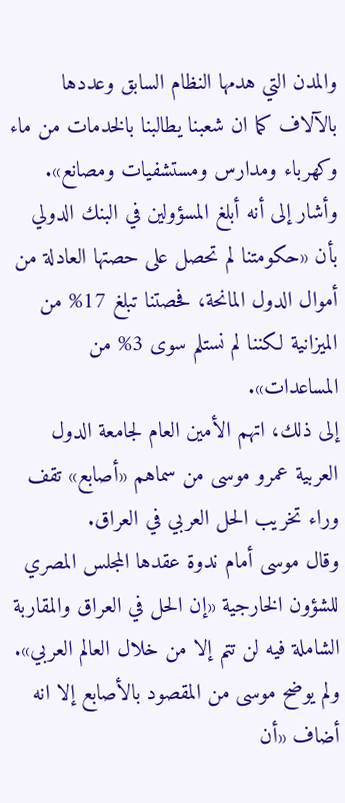والمدن التي هدمها النظام السابق وعددها بالآلاف كما ان شعبنا يطالبنا بالخدمات من ماء وكهرباء ومدارس ومستشفيات ومصانع».
وأشار إلى أنه أبلغ المسؤولين في البنك الدولي بأن «حكومتنا لم تحصل على حصتها العادلة من أموال الدول المانحة، فحصتنا تبلغ 17% من الميزانية لكننا لم نستلم سوى 3% من المساعدات».
إلى ذلك، اتهم الأمين العام لجامعة الدول العربية عمرو موسى من سماهم «أصابع» تقف وراء تخريب الحل العربي في العراق.
وقال موسى أمام ندوة عقدها المجلس المصري للشؤون الخارجية «إن الحل في العراق والمقاربة الشاملة فيه لن تتم إلا من خلال العالم العربي». ولم يوضح موسى من المقصود بالأصابع إلا انه أضاف «أن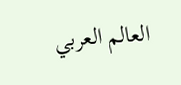العالم العربي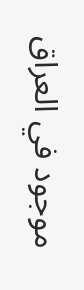موجود في العراق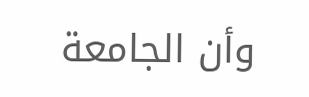وأن الجامعة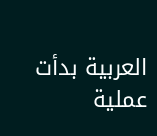العربية بدأت عملية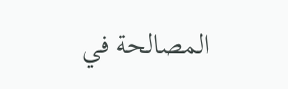المصالحة في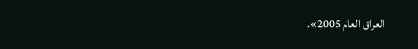العراق العام 2005».